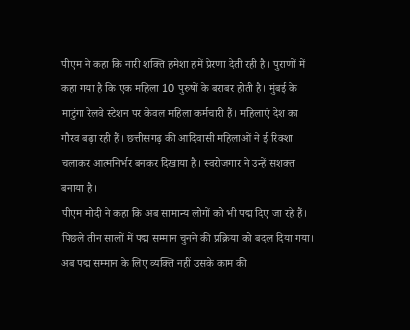पीएम ने कहा कि नारी शक्ति हमेशा हमें प्रेरणा देती रही है। पुराणों में कहा गया है कि एक महिला 10 पुरुषों के बराबर होती है। मुंबई के माटुंगा रेलवे स्टेशन पर केवल महिला कर्मचारी हैं। महिलाएं देश का गौरव बढ़ा रही हैं। छत्तीसगढ़ की आदिवासी महिलाओं ने ई रिक्शा चलाकर आत्मनिर्भर बनकर दिखाया है। स्वरोजगार ने उन्हें सशक्त बनाया है।
पीएम मोदी ने कहा कि अब सामान्य लोगों को भी पद्म दिए जा रहे हैं। पिछले तीन सालों में पद्म सम्मान चुनने की प्रक्रिया को बदल दिया गया। अब पद्म सम्मान के लिए व्यक्ति नहीं उसके काम की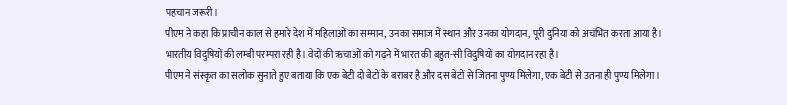पहचान जरूरी।
पीएम ने कहा कि प्राचीन काल से हमारे देश में महिलाओं का सम्मान, उनका समाज में स्थान और उनका योगदान, पूरी दुनिया को अचंभित करता आया है। भारतीय विदुषियों की लम्बी परम्परा रही है। वेदों की ऋचाओं को गढ़ने में भारत की बहुत-सी विदुषियों का योगदान रहा है।
पीएम ने संस्कृत का सलोक सुनाते हुए बताया कि एक बेटी दो बेटों के बराबर है और दस बेटों से जितना पुण्य मिलेगा, एक बेटी से उतना ही पुण्य मिलेगा।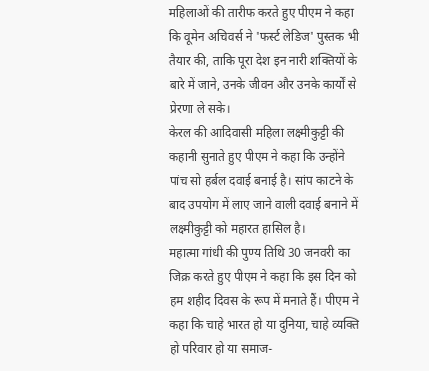महिलाओं की तारीफ करते हुए पीएम ने कहा कि वूमेन अचिवर्स ने 'फर्स्ट लेडिज' पुस्तक भी तैयार की, ताकि पूरा देश इन नारी शक्तियों के बारे में जाने, उनके जीवन और उनके कार्यों से प्रेरणा ले सके।
केरल की आदिवासी महिला लक्ष्मीकुट्टी की कहानी सुनाते हुए पीएम ने कहा कि उन्होंने पांच सो हर्बल दवाई बनाई है। सांप काटने के बाद उपयोग में लाए जाने वाली दवाई बनाने में लक्ष्मीकुट्टी को महारत हासिल है।
महात्मा गांधी की पुण्य तिथि 30 जनवरी का जिक्र करते हुए पीएम ने कहा कि इस दिन को हम शहीद दिवस के रूप में मनाते हैं। पीएम ने कहा कि चाहे भारत हो या दुनिया, चाहे व्यक्ति हो परिवार हो या समाज-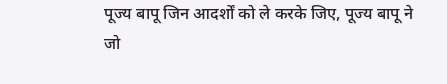पूज्य बापू जिन आदर्शों को ले करके जिए, पूज्य बापू ने जो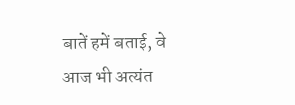बातें हमें बताई, वे आज भी अत्यंत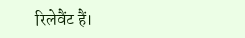रिलेवैंट हैं।